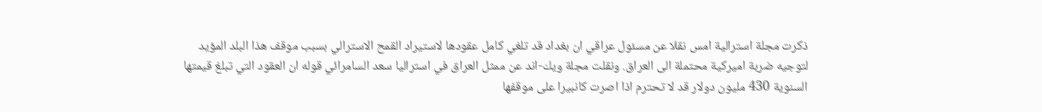ذكرت مجلة استرالية امس نقلا عن مسئول عراقي ان بغداد قد تلغي كامل عقودها لاستيراد القمح الاسترالي بسبب موقف هذا البلد المؤيد لتوجيه ضربة اميركية محتملة الى العراق. ونقلت مجلة ويك-اند عن ممثل العراق في استراليا سعد السامرائي قوله ان العقود التي تبلغ قيمتها السنوية 430 مليون دولار قد لا تحترم اذا اصرت كانبيرا على موقفها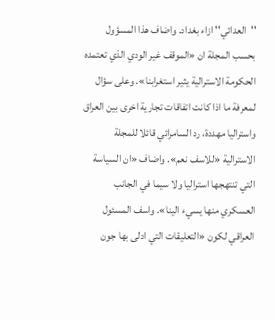''العدائي'' ازاء بغداد. واضاف هذا المسؤول بحسب المجلة ان «الموقف غير الودي الذي تعتمده الحكومة الاسترالية يثير استغرابنا». وعلى سؤال لمعرفة ما اذا كانت اتفاقات تجارية اخرى بين العراق واستراليا مهددة، رد السامرائي قائلا للمجلة الاسترالية «للاسف نعم». واضاف «ان السياسة التي تنتهجها استراليا ولا سيما في الجانب العسكري منها يسيء الينا». واسف المسئول العراقي لكون «التعليقات التي ادلى بها جون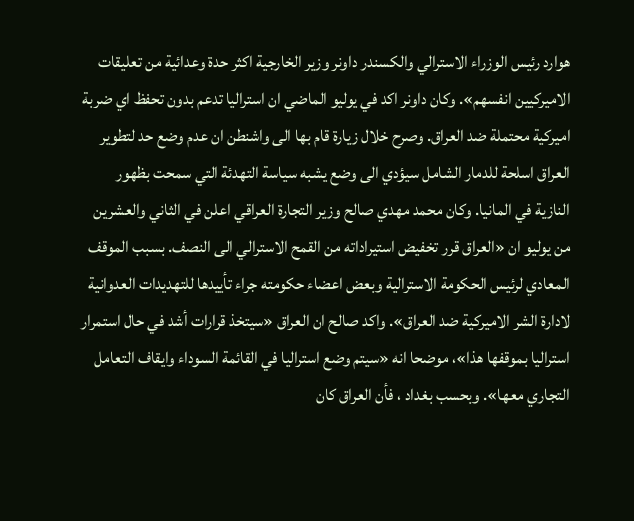هوارد رئيس الوزراء الاسترالي والكسندر داونر وزير الخارجية اكثر حدة وعدائية من تعليقات الاميركيين انفسهم». وكان داونر اكد في يوليو الماضي ان استراليا تدعم بدون تحفظ اي ضربة اميركية محتملة ضد العراق. وصرح خلال زيارة قام بها الى واشنطن ان عدم وضع حد لتطوير العراق اسلحة للدمار الشامل سيؤدي الى وضع يشبه سياسة التهدئة التي سمحت بظهور النازية في المانيا. وكان محمد مهدي صالح وزير التجارة العراقي اعلن في الثاني والعشرين من يوليو ان «العراق قرر تخفيض استيراداته من القمح الاسترالي الى النصف. بسبب الموقف المعادي لرئيس الحكومة الاسترالية وبعض اعضاء حكومته جراء تأييدها للتهديدات العدوانية لادارة الشر الاميركية ضد العراق». واكد صالح ان العراق «سيتخذ قرارات أشد في حال استمرار استراليا بموقفها هذا»، موضحا انه «سيتم وضع استراليا في القائمة السوداء وايقاف التعامل التجاري معها». وبحسب بغداد ، فأن العراق كان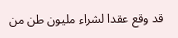قد وقع عقدا لشراء مليون طن من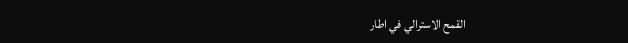القمح الاسترالي في اطار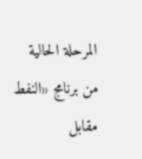المرحلة الحالية من برنامج «النفط مقابل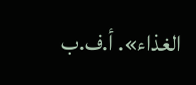الغذاء». أ.ف.ب